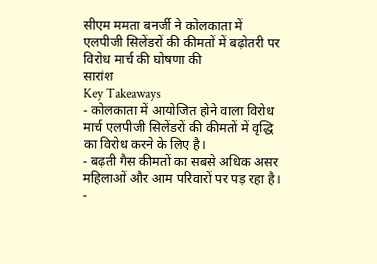सीएम ममता बनर्जी ने कोलकाता में एलपीजी सिलेंडरों की कीमतों में बढ़ोतरी पर विरोध मार्च की घोषणा की
सारांश
Key Takeaways
- कोलकाता में आयोजित होने वाला विरोध मार्च एलपीजी सिलेंडरों की कीमतों में वृद्धि का विरोध करने के लिए है।
- बढ़ती गैस कीमतों का सबसे अधिक असर महिलाओं और आम परिवारों पर पड़ रहा है।
-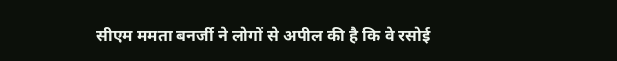सीएम ममता बनर्जी ने लोगों से अपील की है कि वे रसोई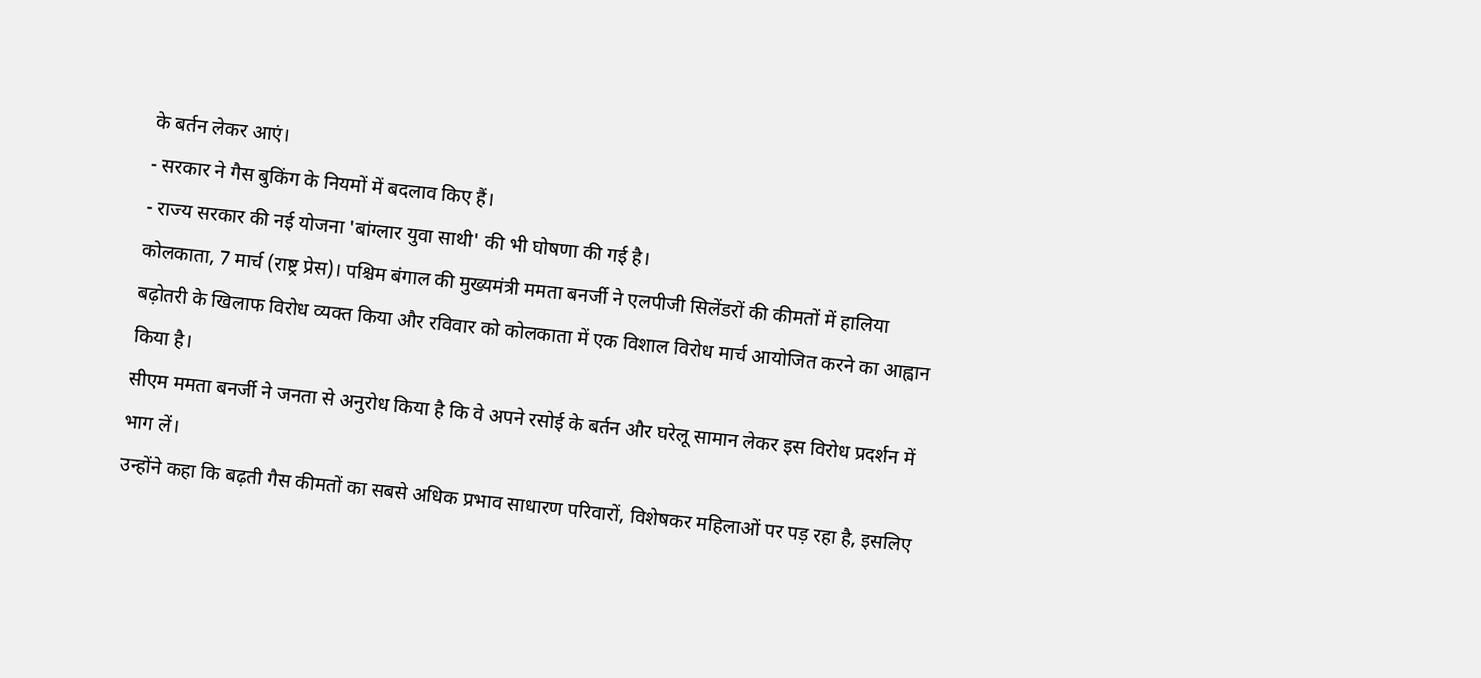के बर्तन लेकर आएं।
- सरकार ने गैस बुकिंग के नियमों में बदलाव किए हैं।
- राज्य सरकार की नई योजना 'बांग्लार युवा साथी' की भी घोषणा की गई है।
कोलकाता, 7 मार्च (राष्ट्र प्रेस)। पश्चिम बंगाल की मुख्यमंत्री ममता बनर्जी ने एलपीजी सिलेंडरों की कीमतों में हालिया बढ़ोतरी के खिलाफ विरोध व्यक्त किया और रविवार को कोलकाता में एक विशाल विरोध मार्च आयोजित करने का आह्वान किया है।
सीएम ममता बनर्जी ने जनता से अनुरोध किया है कि वे अपने रसोई के बर्तन और घरेलू सामान लेकर इस विरोध प्रदर्शन में भाग लें।
उन्होंने कहा कि बढ़ती गैस कीमतों का सबसे अधिक प्रभाव साधारण परिवारों, विशेषकर महिलाओं पर पड़ रहा है, इसलिए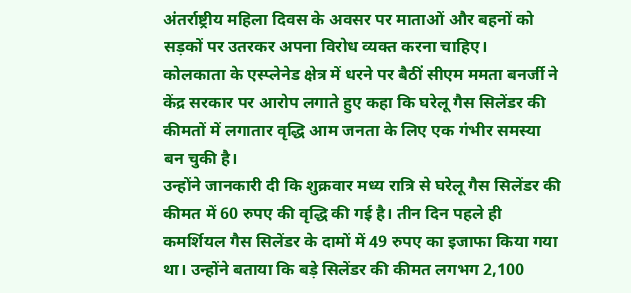अंतर्राष्ट्रीय महिला दिवस के अवसर पर माताओं और बहनों को सड़कों पर उतरकर अपना विरोध व्यक्त करना चाहिए।
कोलकाता के एस्प्लेनेड क्षेत्र में धरने पर बैठीं सीएम ममता बनर्जी ने केंद्र सरकार पर आरोप लगाते हुए कहा कि घरेलू गैस सिलेंडर की कीमतों में लगातार वृद्धि आम जनता के लिए एक गंभीर समस्या बन चुकी है।
उन्होंने जानकारी दी कि शुक्रवार मध्य रात्रि से घरेलू गैस सिलेंडर की कीमत में 60 रुपए की वृद्धि की गई है। तीन दिन पहले ही कमर्शियल गैस सिलेंडर के दामों में 49 रुपए का इजाफा किया गया था। उन्होंने बताया कि बड़े सिलेंडर की कीमत लगभग 2,100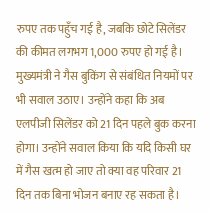रुपए तक पहुँच गई है, जबकि छोटे सिलेंडर की कीमत लगभग 1,000 रुपए हो गई है।
मुख्यमंत्री ने गैस बुकिंग से संबंधित नियमों पर भी सवाल उठाए। उन्होंने कहा कि अब एलपीजी सिलेंडर को 21 दिन पहले बुक करना होगा। उन्होंने सवाल किया कि यदि किसी घर में गैस खत्म हो जाए तो क्या वह परिवार 21 दिन तक बिना भोजन बनाए रह सकता है।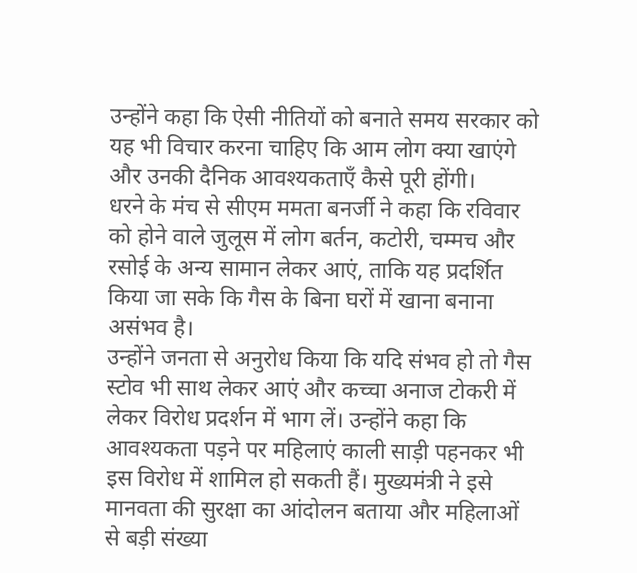उन्होंने कहा कि ऐसी नीतियों को बनाते समय सरकार को यह भी विचार करना चाहिए कि आम लोग क्या खाएंगे और उनकी दैनिक आवश्यकताएँ कैसे पूरी होंगी।
धरने के मंच से सीएम ममता बनर्जी ने कहा कि रविवार को होने वाले जुलूस में लोग बर्तन, कटोरी, चम्मच और रसोई के अन्य सामान लेकर आएं, ताकि यह प्रदर्शित किया जा सके कि गैस के बिना घरों में खाना बनाना असंभव है।
उन्होंने जनता से अनुरोध किया कि यदि संभव हो तो गैस स्टोव भी साथ लेकर आएं और कच्चा अनाज टोकरी में लेकर विरोध प्रदर्शन में भाग लें। उन्होंने कहा कि आवश्यकता पड़ने पर महिलाएं काली साड़ी पहनकर भी इस विरोध में शामिल हो सकती हैं। मुख्यमंत्री ने इसे मानवता की सुरक्षा का आंदोलन बताया और महिलाओं से बड़ी संख्या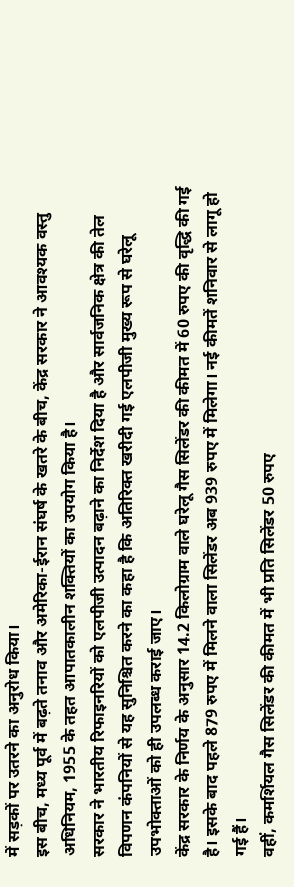में सड़कों पर उतरने का अनुरोध किया।
इस बीच, मध्य पूर्व में बढ़ते तनाव और अमेरिका-ईरान संघर्ष के खतरे के बीच, केंद्र सरकार ने आवश्यक वस्तु अधिनियम, 1955 के तहत आपातकालीन शक्तियों का उपयोग किया है।
सरकार ने भारतीय रिफाइनरियों को एलपीजी उत्पादन बढ़ाने का निर्देश दिया है और सार्वजनिक क्षेत्र की तेल विपणन कंपनियों से यह सुनिश्चित करने का कहा है कि अतिरिक्त खरीदी गई एलपीजी मुख्य रूप से घरेलू उपभोक्ताओं को ही उपलब्ध कराई जाए।
केंद्र सरकार के निर्णय के अनुसार 14.2 किलोग्राम वाले घरेलू गैस सिलेंडर की कीमत में 60 रुपए की वृद्धि की गई है। इसके बाद पहले 879 रुपए में मिलने वाला सिलेंडर अब 939 रुपए में मिलेगा। नई कीमतें शनिवार से लागू हो गई हैं।
वहीं, कमर्शियल गैस सिलेंडर की कीमत में भी प्रति सिलेंडर 50 रुपए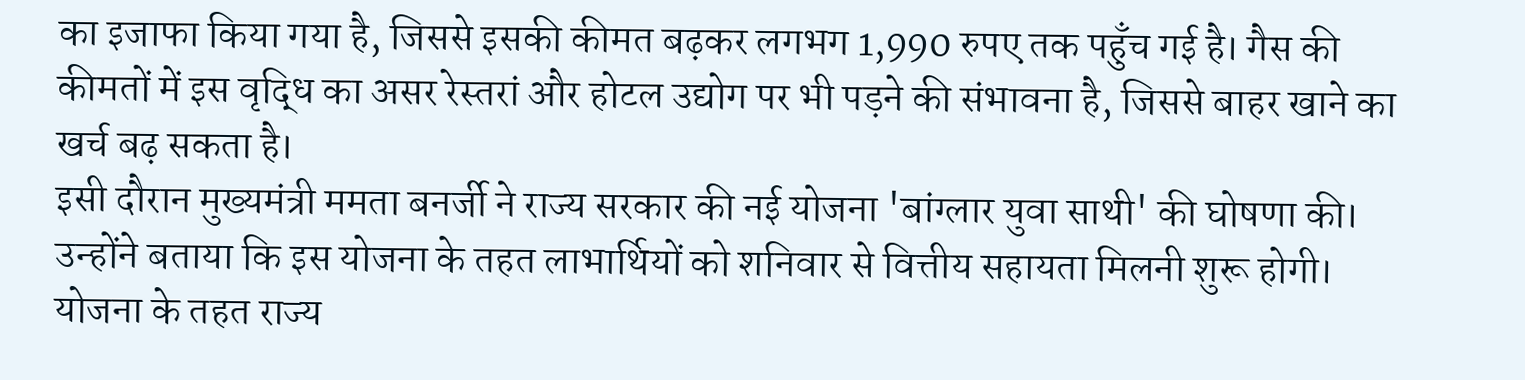का इजाफा किया गया है, जिससे इसकी कीमत बढ़कर लगभग 1,990 रुपए तक पहुँच गई है। गैस की कीमतों में इस वृद्धि का असर रेस्तरां और होटल उद्योग पर भी पड़ने की संभावना है, जिससे बाहर खाने का खर्च बढ़ सकता है।
इसी दौरान मुख्यमंत्री ममता बनर्जी ने राज्य सरकार की नई योजना 'बांग्लार युवा साथी' की घोषणा की। उन्होंने बताया कि इस योजना के तहत लाभार्थियों को शनिवार से वित्तीय सहायता मिलनी शुरू होगी। योजना के तहत राज्य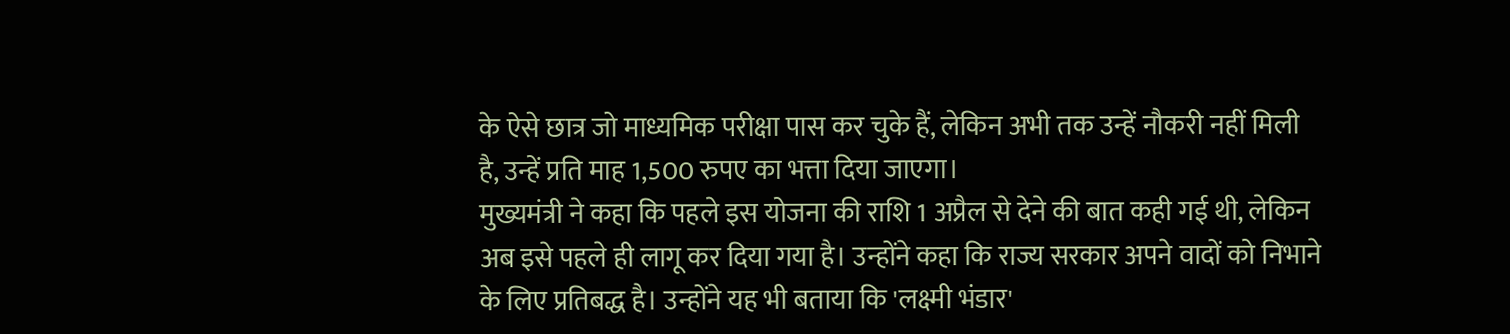के ऐसे छात्र जो माध्यमिक परीक्षा पास कर चुके हैं, लेकिन अभी तक उन्हें नौकरी नहीं मिली है, उन्हें प्रति माह 1,500 रुपए का भत्ता दिया जाएगा।
मुख्यमंत्री ने कहा कि पहले इस योजना की राशि 1 अप्रैल से देने की बात कही गई थी, लेकिन अब इसे पहले ही लागू कर दिया गया है। उन्होंने कहा कि राज्य सरकार अपने वादों को निभाने के लिए प्रतिबद्ध है। उन्होंने यह भी बताया कि 'लक्ष्मी भंडार'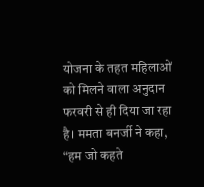योजना के तहत महिलाओं को मिलने वाला अनुदान फरवरी से ही दिया जा रहा है। ममता बनर्जी ने कहा, “हम जो कहते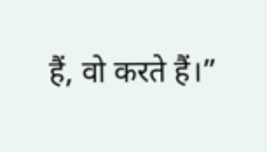हैं, वो करते हैं।”